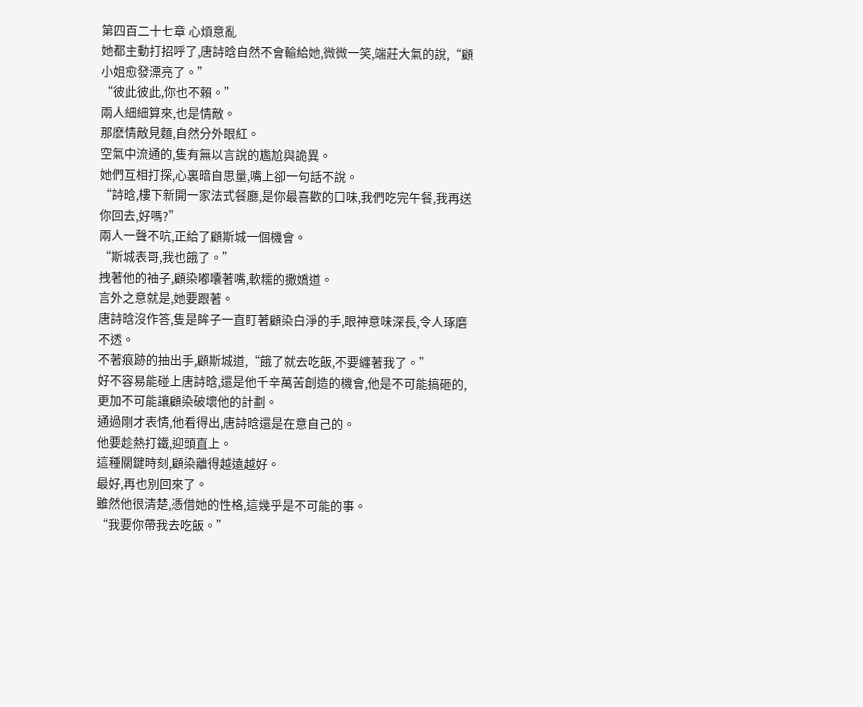第四百二十七章 心煩意亂
她都主動打招呼了,唐詩晗自然不會輸給她,微微一笑,端莊大氣的說,“顧小姐愈發漂亮了。”
“彼此彼此,你也不賴。”
兩人細細算來,也是情敵。
那麽情敵見麵,自然分外眼紅。
空氣中流通的,隻有無以言說的尷尬與詭異。
她們互相打探,心裏暗自思量,嘴上卻一句話不說。
“詩晗,樓下新開一家法式餐廳,是你最喜歡的口味,我們吃完午餐,我再送你回去,好嗎?”
兩人一聲不吭,正給了顧斯城一個機會。
“斯城表哥,我也餓了。”
拽著他的袖子,顧染嘟囔著嘴,軟糯的撒嬌道。
言外之意就是,她要跟著。
唐詩晗沒作答,隻是眸子一直盯著顧染白淨的手,眼神意味深長,令人琢磨不透。
不著痕跡的抽出手,顧斯城道,“餓了就去吃飯,不要纏著我了。”
好不容易能碰上唐詩晗,還是他千辛萬苦創造的機會,他是不可能搞砸的,更加不可能讓顧染破壞他的計劃。
通過剛才表情,他看得出,唐詩晗還是在意自己的。
他要趁熱打鐵,迎頭直上。
這種關鍵時刻,顧染離得越遠越好。
最好,再也別回來了。
雖然他很清楚,憑借她的性格,這幾乎是不可能的事。
“我要你帶我去吃飯。”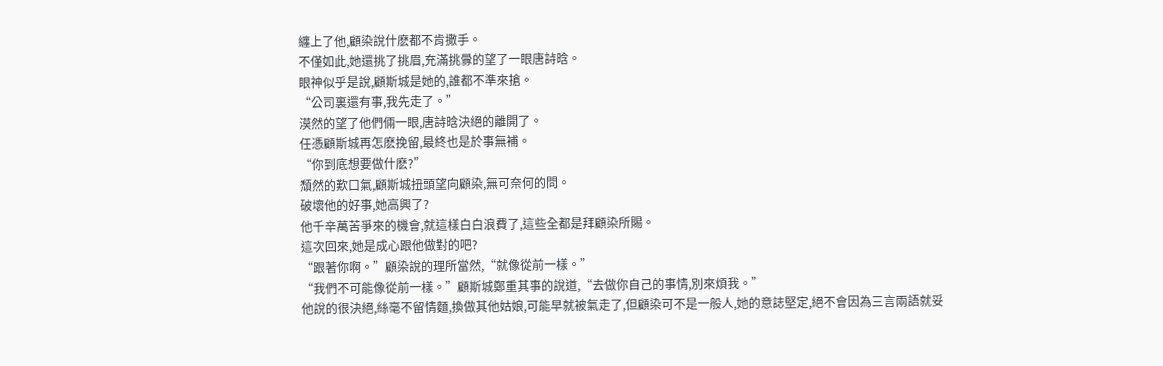纏上了他,顧染說什麽都不肯撒手。
不僅如此,她還挑了挑眉,充滿挑釁的望了一眼唐詩晗。
眼神似乎是說,顧斯城是她的,誰都不準來搶。
“公司裏還有事,我先走了。”
漠然的望了他們倆一眼,唐詩晗決絕的離開了。
任憑顧斯城再怎麽挽留,最終也是於事無補。
“你到底想要做什麽?”
頹然的歎口氣,顧斯城扭頭望向顧染,無可奈何的問。
破壞他的好事,她高興了?
他千辛萬苦爭來的機會,就這樣白白浪費了,這些全都是拜顧染所賜。
這次回來,她是成心跟他做對的吧?
“跟著你啊。”顧染說的理所當然,“就像從前一樣。”
“我們不可能像從前一樣。”顧斯城鄭重其事的說道,“去做你自己的事情,別來煩我。”
他說的很決絕,絲毫不留情麵,換做其他姑娘,可能早就被氣走了,但顧染可不是一般人,她的意誌堅定,絕不會因為三言兩語就妥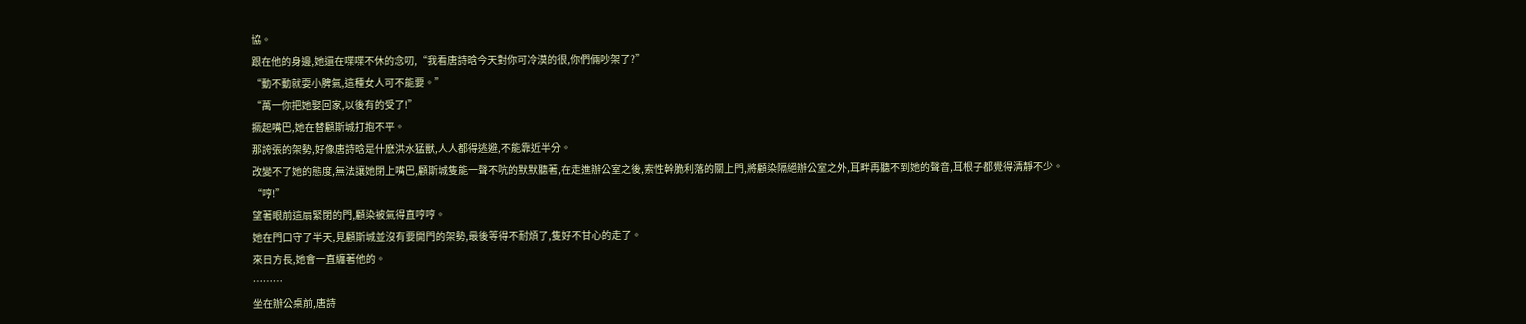協。
跟在他的身邊,她還在喋喋不休的念叨,“我看唐詩晗今天對你可冷漠的很,你們倆吵架了?”
“動不動就耍小脾氣,這種女人可不能要。”
“萬一你把她娶回家,以後有的受了!”
撅起嘴巴,她在替顧斯城打抱不平。
那誇張的架勢,好像唐詩晗是什麽洪水猛獸,人人都得逃避,不能靠近半分。
改變不了她的態度,無法讓她閉上嘴巴,顧斯城隻能一聲不吭的默默聽著,在走進辦公室之後,索性幹脆利落的關上門,將顧染隔絕辦公室之外,耳畔再聽不到她的聲音,耳根子都覺得清靜不少。
“哼!”
望著眼前這扇緊閉的門,顧染被氣得直哼哼。
她在門口守了半天,見顧斯城並沒有要開門的架勢,最後等得不耐煩了,隻好不甘心的走了。
來日方長,她會一直纏著他的。
………
坐在辦公桌前,唐詩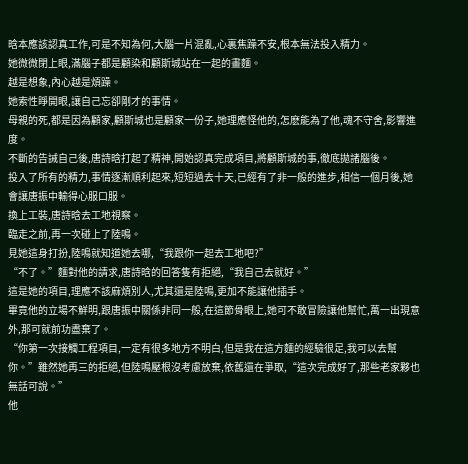晗本應該認真工作,可是不知為何,大腦一片混亂,心裏焦躁不安,根本無法投入精力。
她微微閉上眼,滿腦子都是顧染和顧斯城站在一起的畫麵。
越是想象,內心越是煩躁。
她索性睜開眼,讓自己忘卻剛才的事情。
母親的死,都是因為顧家,顧斯城也是顧家一份子,她理應怪他的,怎麽能為了他,魂不守舍,影響進度。
不斷的告誡自己後,唐詩晗打起了精神,開始認真完成項目,將顧斯城的事,徹底拋諸腦後。
投入了所有的精力,事情逐漸順利起來,短短過去十天,已經有了非一般的進步,相信一個月後,她會讓唐振中輸得心服口服。
換上工裝,唐詩晗去工地視察。
臨走之前,再一次碰上了陸鳴。
見她這身打扮,陸鳴就知道她去哪,“我跟你一起去工地吧?”
“不了。”麵對他的請求,唐詩晗的回答隻有拒絕,“我自己去就好。”
這是她的項目,理應不該麻煩別人,尤其還是陸鳴,更加不能讓他插手。
畢竟他的立場不鮮明,跟唐振中關係非同一般,在這節骨眼上,她可不敢冒險讓他幫忙,萬一出現意外,那可就前功盡棄了。
“你第一次接觸工程項目,一定有很多地方不明白,但是我在這方麵的經驗很足,我可以去幫你。”雖然她再三的拒絕,但陸鳴壓根沒考慮放棄,依舊還在爭取,“這次完成好了,那些老家夥也無話可說。”
他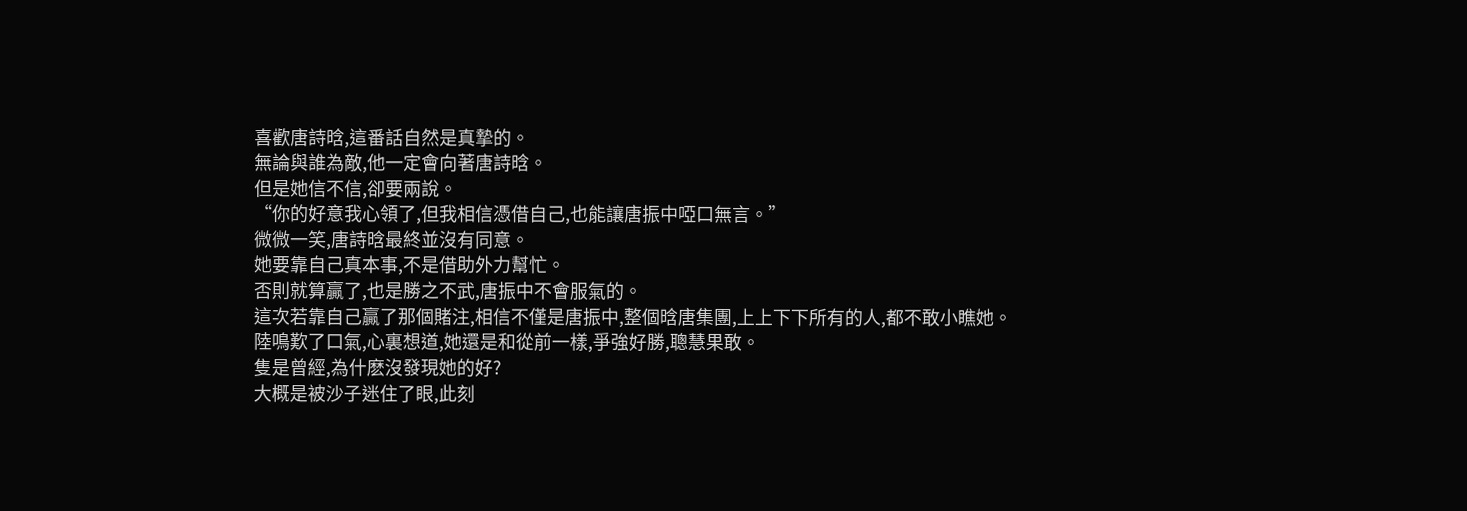喜歡唐詩晗,這番話自然是真摯的。
無論與誰為敵,他一定會向著唐詩晗。
但是她信不信,卻要兩說。
“你的好意我心領了,但我相信憑借自己,也能讓唐振中啞口無言。”
微微一笑,唐詩晗最終並沒有同意。
她要靠自己真本事,不是借助外力幫忙。
否則就算贏了,也是勝之不武,唐振中不會服氣的。
這次若靠自己贏了那個賭注,相信不僅是唐振中,整個晗唐集團,上上下下所有的人,都不敢小瞧她。
陸鳴歎了口氣,心裏想道,她還是和從前一樣,爭強好勝,聰慧果敢。
隻是曾經,為什麽沒發現她的好?
大概是被沙子迷住了眼,此刻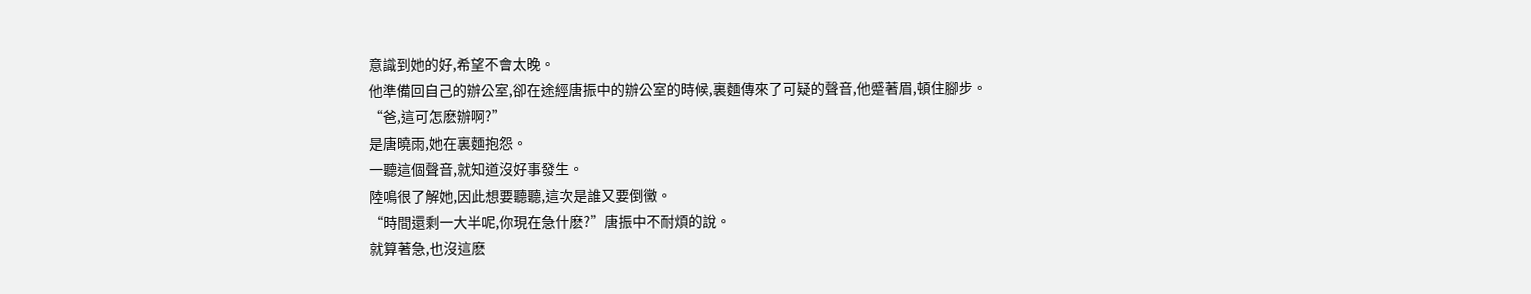意識到她的好,希望不會太晚。
他準備回自己的辦公室,卻在途經唐振中的辦公室的時候,裏麵傳來了可疑的聲音,他蹙著眉,頓住腳步。
“爸,這可怎麽辦啊?”
是唐曉雨,她在裏麵抱怨。
一聽這個聲音,就知道沒好事發生。
陸鳴很了解她,因此想要聽聽,這次是誰又要倒黴。
“時間還剩一大半呢,你現在急什麽?”唐振中不耐煩的說。
就算著急,也沒這麽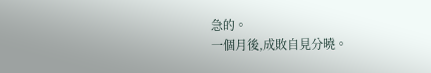急的。
一個月後,成敗自見分曉。